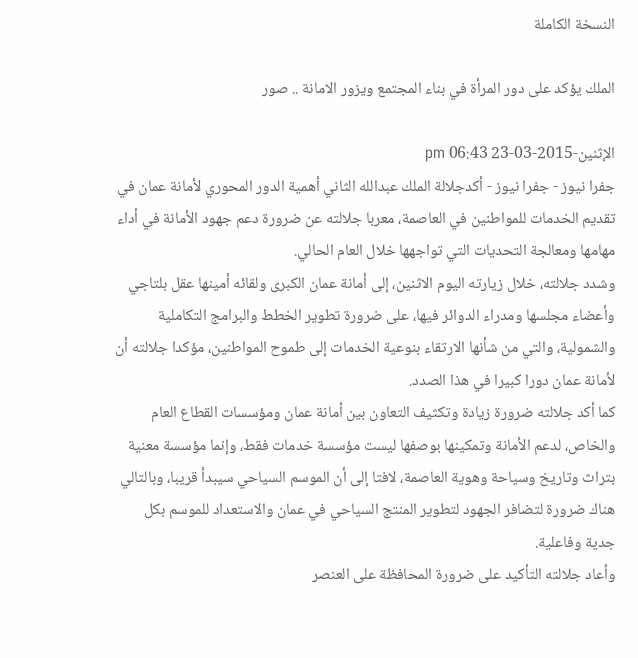النسخة الكاملة

الملك يؤكد على دور المرأة في بناء المجتمع ويزور الامانة .. صور

الإثنين-2015-03-23 06:43 pm
جفرا نيوز - جفرا نيوز - أكدجلالة الملك عبدالله الثاني أهمية الدور المحوري لأمانة عمان في تقديم الخدمات للمواطنين في العاصمة، معربا جلالته عن ضرورة دعم جهود الأمانة في أداء مهامها ومعالجة التحديات التي تواجهها خلال العام الحالي.
وشدد جلالته، خلال زيارته اليوم الاثنين، إلى أمانة عمان الكبرى ولقائه أمينها عقل بلتاجي وأعضاء مجلسها ومدراء الدوائر فيها، على ضرورة تطوير الخطط والبرامج التكاملية والشمولية، والتي من شأنها الارتقاء بنوعية الخدمات إلى طموح المواطنين، مؤكدا جلالته أن لأمانة عمان دورا كبيرا في هذا الصدد.
كما أكد جلالته ضرورة زيادة وتكثيف التعاون بين أمانة عمان ومؤسسات القطاع العام والخاص، لدعم الأمانة وتمكينها بوصفها ليست مؤسسة خدمات فقط، وإنما مؤسسة معنية بتراث وتاريخ وسياحة وهوية العاصمة، لافتا إلى أن الموسم السياحي سيبدأ قريبا، وبالتالي هناك ضرورة لتضافر الجهود لتطوير المنتج السياحي في عمان والاستعداد للموسم بكل جدية وفاعلية.
وأعاد جلالته التأكيد على ضرورة المحافظة على العنصر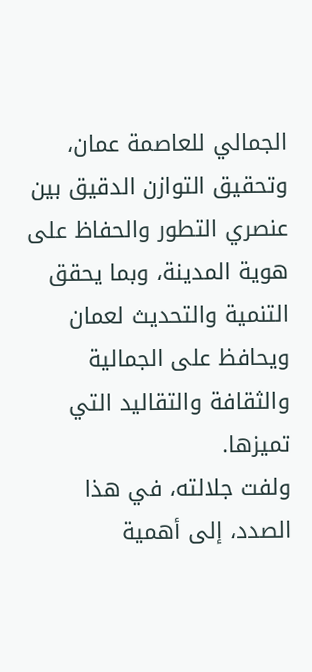الجمالي للعاصمة عمان، وتحقيق التوازن الدقيق بين عنصري التطور والحفاظ على هوية المدينة، وبما يحقق التنمية والتحديث لعمان ويحافظ على الجمالية والثقافة والتقاليد التي تميزها.
ولفت جلالته، في هذا الصدد، إلى أهمية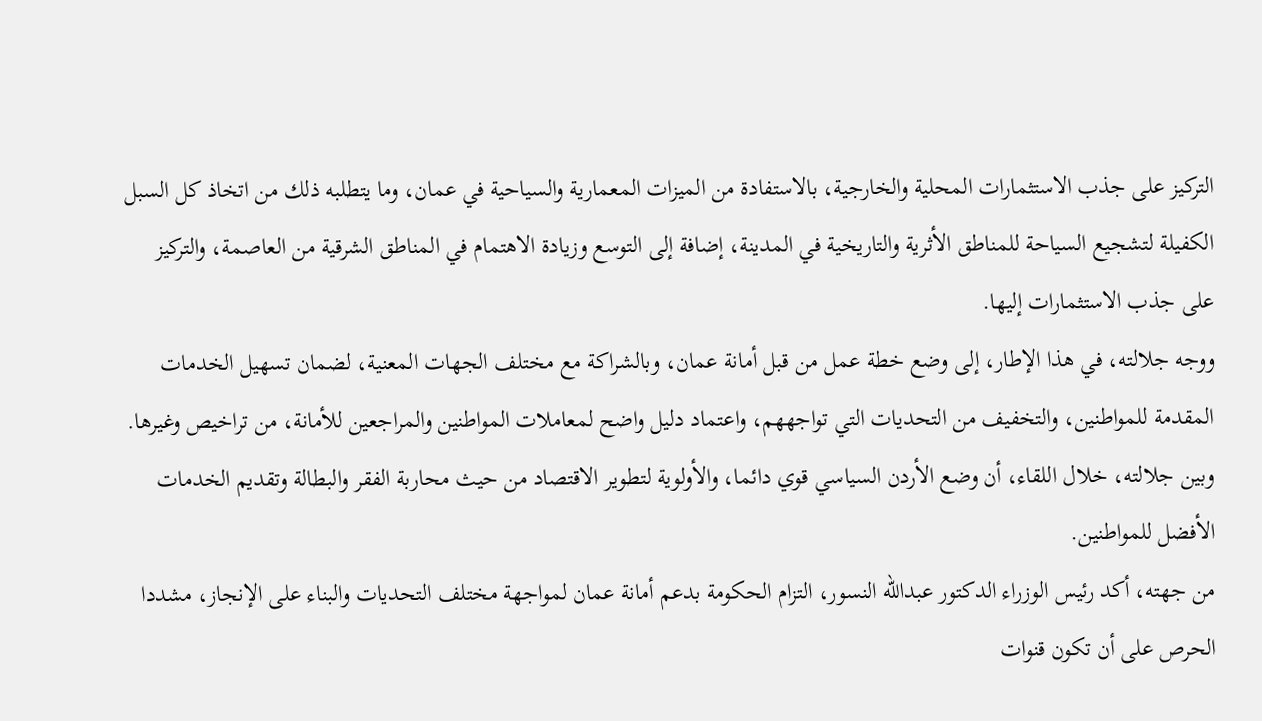التركيز على جذب الاستثمارات المحلية والخارجية، بالاستفادة من الميزات المعمارية والسياحية في عمان، وما يتطلبه ذلك من اتخاذ كل السبل الكفيلة لتشجيع السياحة للمناطق الأثرية والتاريخية في المدينة، إضافة إلى التوسع وزيادة الاهتمام في المناطق الشرقية من العاصمة، والتركيز على جذب الاستثمارات إليها.
ووجه جلالته، في هذا الإطار، إلى وضع خطة عمل من قبل أمانة عمان، وبالشراكة مع مختلف الجهات المعنية، لضمان تسهيل الخدمات المقدمة للمواطنين، والتخفيف من التحديات التي تواجههم، واعتماد دليل واضح لمعاملات المواطنين والمراجعين للأمانة، من تراخيص وغيرها.
وبين جلالته، خلال اللقاء، أن وضع الأردن السياسي قوي دائما، والأولوية لتطوير الاقتصاد من حيث محاربة الفقر والبطالة وتقديم الخدمات الأفضل للمواطنين.
من جهته، أكد رئيس الوزراء الدكتور عبدالله النسور، التزام الحكومة بدعم أمانة عمان لمواجهة مختلف التحديات والبناء على الإنجاز، مشددا الحرص على أن تكون قنوات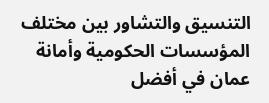التنسيق والتشاور بين مختلف المؤسسات الحكومية وأمانة عمان في أفضل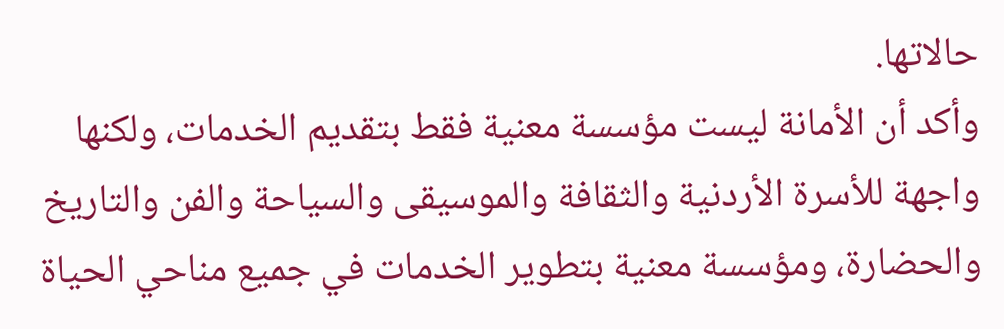حالاتها.
وأكد أن الأمانة ليست مؤسسة معنية فقط بتقديم الخدمات، ولكنها واجهة للأسرة الأردنية والثقافة والموسيقى والسياحة والفن والتاريخ والحضارة، ومؤسسة معنية بتطوير الخدمات في جميع مناحي الحياة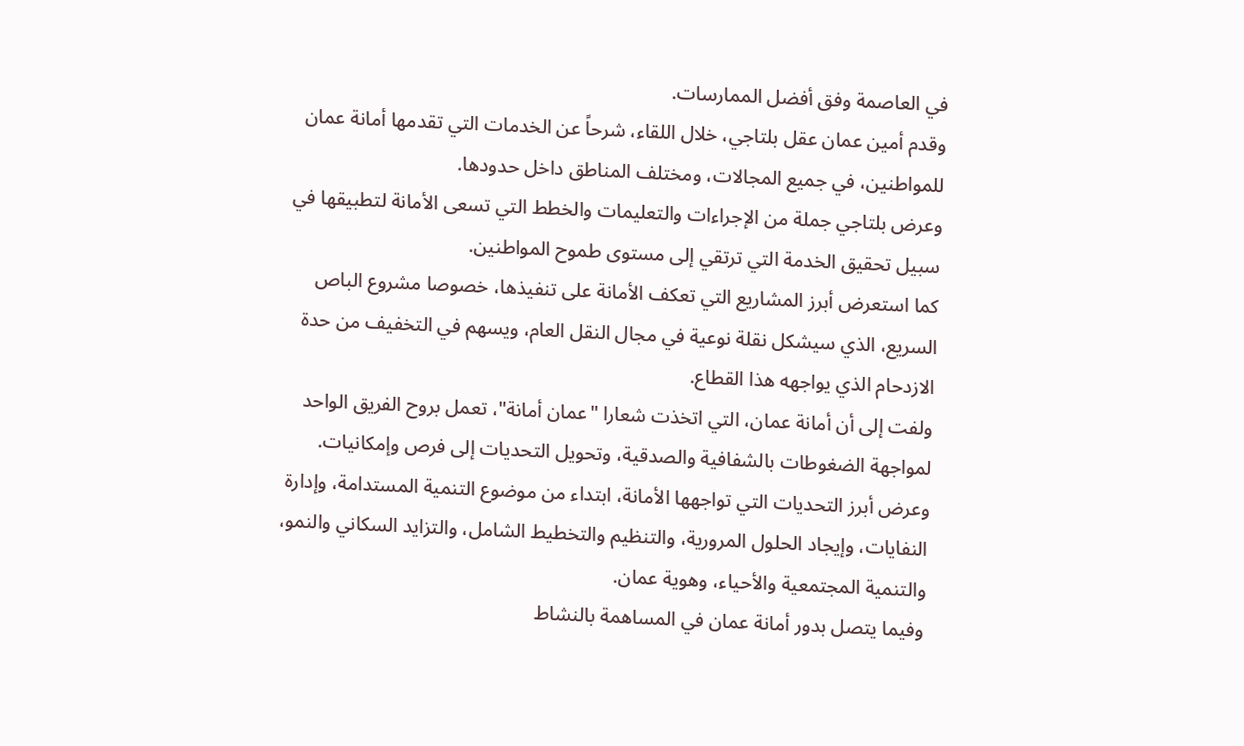في العاصمة وفق أفضل الممارسات.
وقدم أمين عمان عقل بلتاجي، خلال اللقاء، شرحاً عن الخدمات التي تقدمها أمانة عمان للمواطنين، في جميع المجالات، ومختلف المناطق داخل حدودها.
وعرض بلتاجي جملة من الإجراءات والتعليمات والخطط التي تسعى الأمانة لتطبيقها في سبيل تحقيق الخدمة التي ترتقي إلى مستوى طموح المواطنين.
كما استعرض أبرز المشاريع التي تعكف الأمانة على تنفيذها، خصوصا مشروع الباص السريع، الذي سيشكل نقلة نوعية في مجال النقل العام، ويسهم في التخفيف من حدة الازدحام الذي يواجهه هذا القطاع.
ولفت إلى أن أمانة عمان، التي اتخذت شعارا "عمان أمانة"، تعمل بروح الفريق الواحد لمواجهة الضغوطات بالشفافية والصدقية، وتحويل التحديات إلى فرص وإمكانيات. وعرض أبرز التحديات التي تواجهها الأمانة، ابتداء من موضوع التنمية المستدامة، وإدارة النفايات، وإيجاد الحلول المرورية، والتنظيم والتخطيط الشامل، والتزايد السكاني والنمو، والتنمية المجتمعية والأحياء، وهوية عمان.
وفيما يتصل بدور أمانة عمان في المساهمة بالنشاط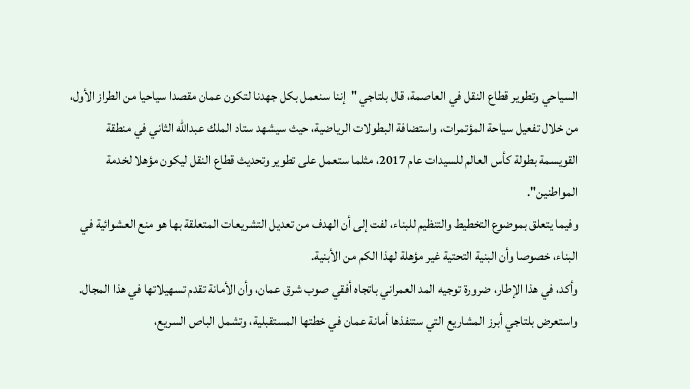السياحي وتطوير قطاع النقل في العاصمة، قال بلتاجي "إننا سنعمل بكل جهدنا لتكون عمان مقصدا سياحيا من الطراز الأول، من خلال تفعيل سياحة المؤتمرات، واستضافة البطولات الرياضية، حيث سيشهد ستاد الملك عبدالله الثاني في منطقة القويسمة بطولة كأس العالم للسيدات عام 2017، مثلما ستعمل على تطوير وتحديث قطاع النقل ليكون مؤهلا لخدمة المواطنين".
وفيما يتعلق بموضوع التخطيط والتنظيم للبناء، لفت إلى أن الهدف من تعديل التشريعات المتعلقة بها هو منع العشوائية في البناء، خصوصا وأن البنية التحتية غير مؤهلة لهذا الكم من الأبنية.
وأكد، في هذا الإطار، ضرورة توجيه المد العمراني باتجاه أفقي صوب شرق عمان، وأن الأمانة تقدم تسهيلاتها في هذا المجال. واستعرض بلتاجي أبرز المشاريع التي ستنفذها أمانة عمان في خطتها المستقبلية، وتشمل الباص السريع،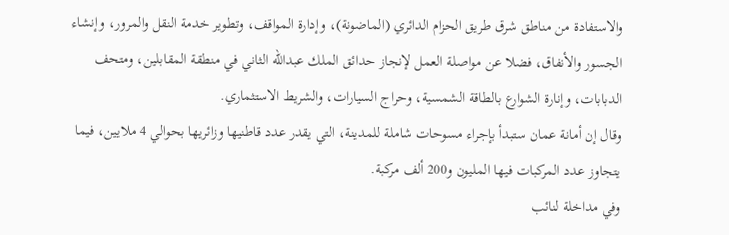والاستفادة من مناطق شرق طريق الحزام الدائري (الماضونة)، وإدارة المواقف، وتطوير خدمة النقل والمرور، وإنشاء الجسور والأنفاق، فضلا عن مواصلة العمل لإنجاز حدائق الملك عبدالله الثاني في منطقة المقابلين، ومتحف الدبابات، وإنارة الشوارع بالطاقة الشمسية، وحراج السيارات، والشريط الاستثماري.
وقال إن أمانة عمان ستبدأ بإجراء مسوحات شاملة للمدينة، التي يقدر عدد قاطنيها وزائريها بحوالي 4 ملايين، فيما يتجاوز عدد المركبات فيها المليون و200 ألف مركبة.
وفي مداخلة لنائب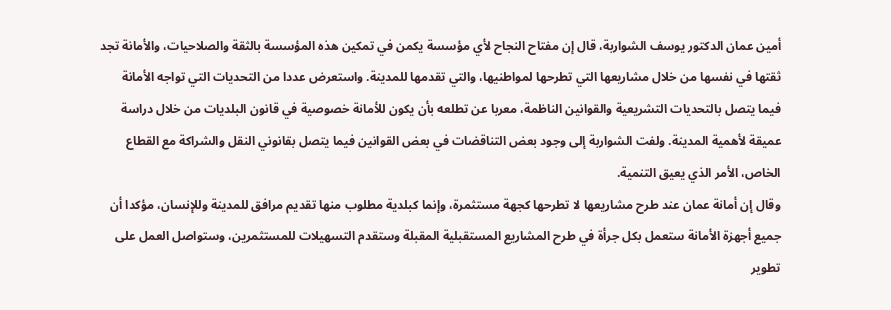أمين عمان الدكتور يوسف الشواربة، قال إن مفتاح النجاح لأي مؤسسة يكمن في تمكين هذه المؤسسة بالثقة والصلاحيات، والأمانة تجد ثقتها في نفسها من خلال مشاريعها التي تطرحها لمواطنيها، والتي تقدمها للمدينة. واستعرض عددا من التحديات التي تواجه الأمانة فيما يتصل بالتحديات التشريعية والقوانين الناظمة، معربا عن تطلعه بأن يكون للأمانة خصوصية في قانون البلديات من خلال دراسة عميقة لأهمية المدينة. ولفت الشواربة إلى وجود بعض التناقضات في بعض القوانين فيما يتصل بقانوني النقل والشراكة مع القطاع الخاص، الأمر الذي يعيق التنمية.
وقال إن أمانة عمان عند طرح مشاريعها لا تطرحها كجهة مستثمرة، وإنما كبلدية مطلوب منها تقديم مرافق للمدينة وللإنسان، مؤكدا أن جميع أجهزة الأمانة ستعمل بكل جرأة في طرح المشاريع المستقبلية المقبلة وستقدم التسهيلات للمستثمرين، وستواصل العمل على تطوير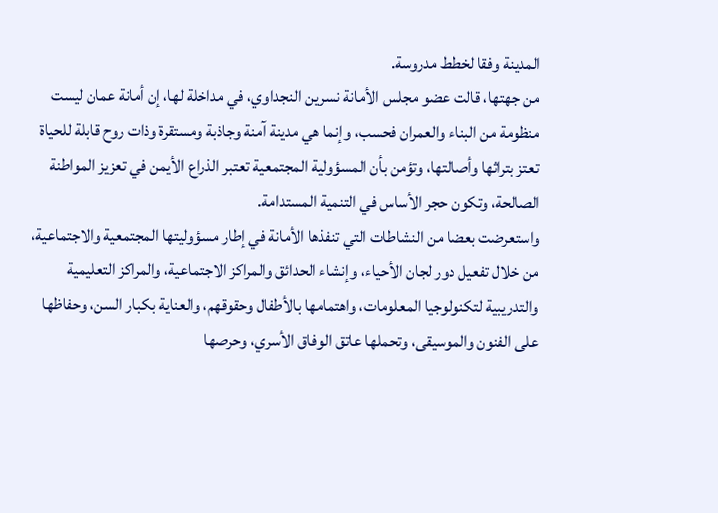المدينة وفقا لخطط مدروسة.
من جهتها، قالت عضو مجلس الأمانة نسرين النجداوي، في مداخلة لها، إن أمانة عمان ليست منظومة من البناء والعمران فحسب، وإنما هي مدينة آمنة وجاذبة ومستقرة وذات روح قابلة للحياة تعتز بتراثها وأصالتها، وتؤمن بأن المسؤولية المجتمعية تعتبر الذراع الأيمن في تعزيز المواطنة الصالحة، وتكون حجر الأساس في التنمية المستدامة.
واستعرضت بعضا من النشاطات التي تنفذها الأمانة في إطار مسؤوليتها المجتمعية والاجتماعية، من خلال تفعيل دور لجان الأحياء، وإنشاء الحدائق والمراكز الاجتماعية، والمراكز التعليمية والتدريبية لتكنولوجيا المعلومات، واهتمامها بالأطفال وحقوقهم، والعناية بكبار السن، وحفاظها على الفنون والموسيقى، وتحملها عاتق الوفاق الأسري، وحرصها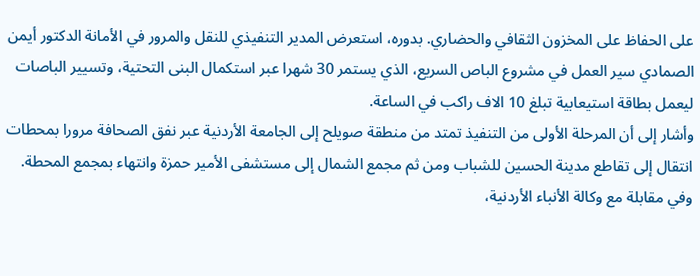على الحفاظ على المخزون الثقافي والحضاري. بدوره، استعرض المدير التنفيذي للنقل والمرور في الأمانة الدكتور أيمن الصمادي سير العمل في مشروع الباص السريع، الذي يستمر 30 شهرا عبر استكمال البنى التحتية، وتسيير الباصات ليعمل بطاقة استيعابية تبلغ 10 الاف راكب في الساعة.
وأشار إلى أن المرحلة الأولى من التنفيذ تمتد من منطقة صويلح إلى الجامعة الأردنية عبر نفق الصحافة مرورا بمحطات انتقال إلى تقاطع مدينة الحسين للشباب ومن ثم مجمع الشمال إلى مستشفى الأمير حمزة وانتهاء بمجمع المحطة.
وفي مقابلة مع وكالة الأنباء الأردنية،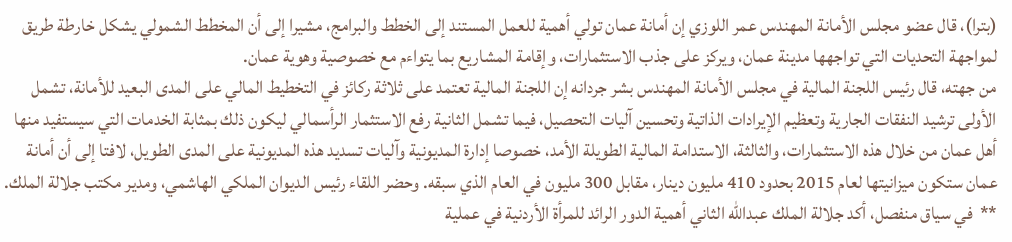(بترا)، قال عضو مجلس الأمانة المهندس عمر اللوزي إن أمانة عمان تولي أهمية للعمل المستند إلى الخطط والبرامج، مشيرا إلى أن المخطط الشمولي يشكل خارطة طريق لمواجهة التحديات التي تواجهها مدينة عمان، ويركز على جذب الاستثمارات، وإقامة المشاريع بما يتواءم مع خصوصية وهوية عمان.
من جهته، قال رئيس اللجنة المالية في مجلس الأمانة المهندس بشر جردانه إن اللجنة المالية تعتمد على ثلاثة ركائز في التخطيط المالي على المدى البعيد للأمانة، تشمل الأولى ترشيد النفقات الجارية وتعظيم الإيرادات الذاتية وتحسين آليات التحصيل، فيما تشمل الثانية رفع الاستثمار الرأسمالي ليكون ذلك بمثابة الخدمات التي سيستفيد منها أهل عمان من خلال هذه الاستثمارات، والثالثة، الاستدامة المالية الطويلة الأمد، خصوصا إدارة المديونية وآليات تسديد هذه المديونية على المدى الطويل، لافتا إلى أن أمانة عمان ستكون ميزانيتها لعام 2015 بحدود 410 مليون دينار، مقابل 300 مليون في العام الذي سبقه. وحضر اللقاء رئيس الديوان الملكي الهاشمي، ومدير مكتب جلالة الملك.
**  في سياق منفصل، أكد جلالة الملك عبدالله الثاني أهمية الدور الرائد للمرأة الأردنية في عملية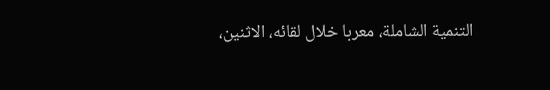التنمية الشاملة، معربا خلال لقائه، الاثنين،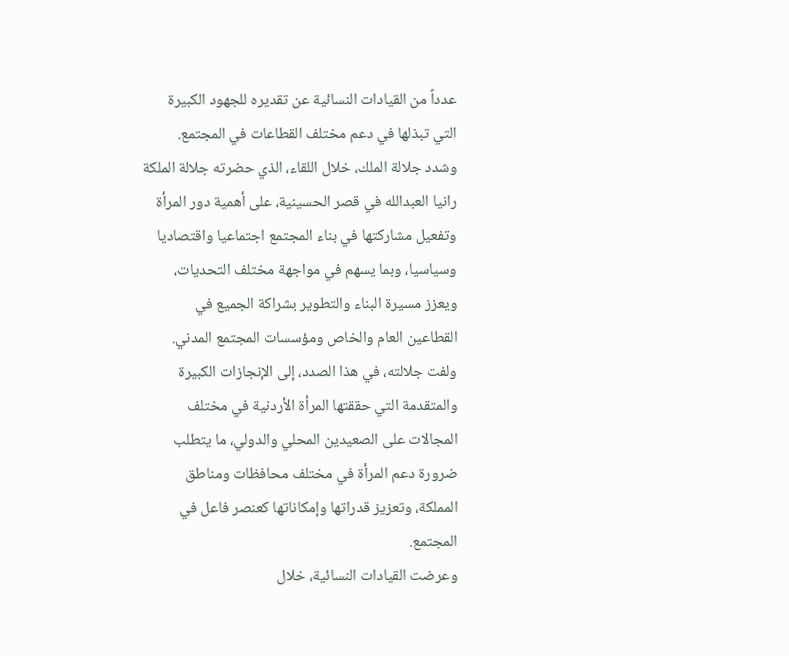عدداً من القيادات النسائية عن تقديره للجهود الكبيرة التي تبذلها في دعم مختلف القطاعات في المجتمع.
وشدد جلالة الملك، خلال اللقاء، الذي حضرته جلالة الملكة رانيا العبدالله في قصر الحسينية، على أهمية دور المرأة وتفعيل مشاركتها في بناء المجتمع اجتماعيا واقتصاديا وسياسيا، وبما يسهم في مواجهة مختلف التحديات، ويعزز مسيرة البناء والتطوير بشراكة الجميع في القطاعين العام والخاص ومؤسسات المجتمع المدني.
ولفت جلالته، في هذا الصدد، إلى الإنجازات الكبيرة والمتقدمة التي حققتها المرأة الأردنية في مختلف المجالات على الصعيدين المحلي والدولي، ما يتطلب ضرورة دعم المرأة في مختلف محافظات ومناطق المملكة، وتعزيز قدراتها وإمكاناتها كعنصر فاعل في المجتمع.
وعرضت القيادات النسائية، خلال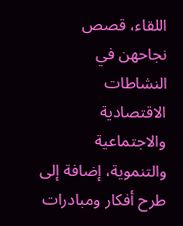اللقاء، قصص نجاحهن في النشاطات الاقتصادية والاجتماعية والتنموية، إضافة إلى طرح أفكار ومبادرات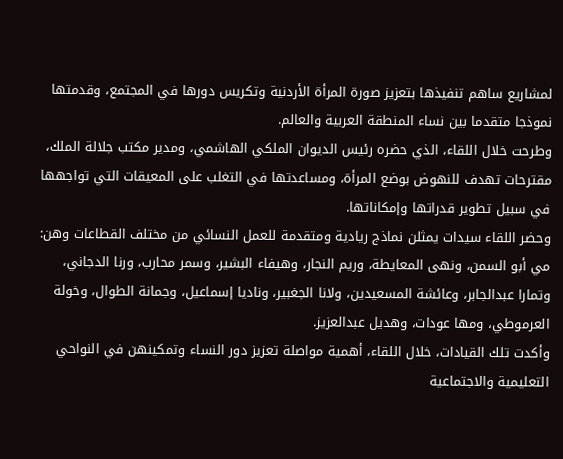لمشاريع ساهم تنفيذها بتعزيز صورة المرأة الأردنية وتكريس دورها في المجتمع، وقدمتها نموذجا متقدما بين نساء المنطقة العربية والعالم.
وطرحت خلال اللقاء، الذي حضره رئيس الديوان الملكي الهاشمي، ومدير مكتب جلالة الملك، مقترحات تهدف للنهوض بوضع المرأة، ومساعدتها في التغلب على المعيقات التي تواجهها في سبيل تطوير قدراتها وإمكاناتها.
وحضر اللقاء سيدات يمثلن نماذج ريادية ومتقدمة للعمل النسائي من مختلف القطاعات وهن: مي أبو السمن، ونهى المعايطة، وريم النجار، وهيفاء البشير، وسمر محارب، ورنا الدجاني، وتمارا عبدالجابر، وعائشة المسعيدين، ولانا الجغبير، وناديا إسماعيل، وجمانة الطوال، وخولة العرموطي، ومها عودات، وهديل عبدالعزيز.
وأكدت تلك القيادات، خلال اللقاء، أهمية مواصلة تعزيز دور النساء وتمكينهن في النواحي التعليمية والاجتماعية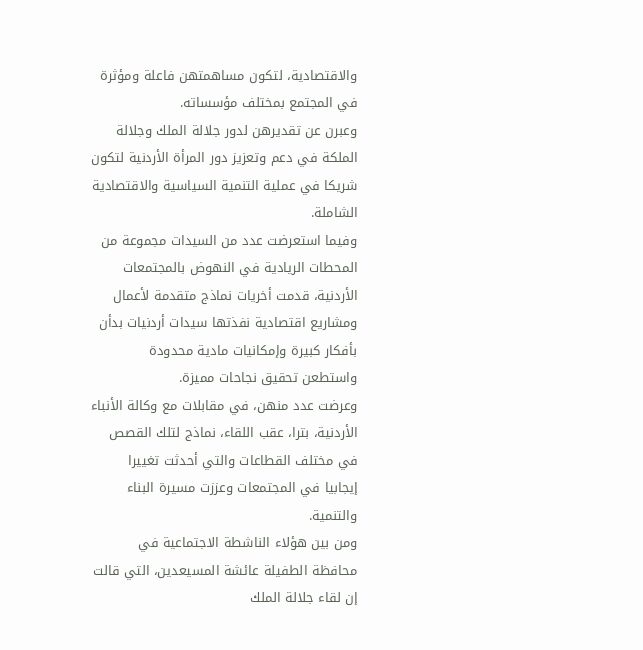والاقتصادية، لتكون مساهمتهن فاعلة ومؤثرة في المجتمع بمختلف مؤسساته.
وعبرن عن تقديرهن لدور جلالة الملك وجلالة الملكة في دعم وتعزيز دور المرأة الأردنية لتكون شريكا في عملية التنمية السياسية والاقتصادية الشاملة.
وفيما استعرضت عدد من السيدات مجموعة من المحطات الريادية في النهوض بالمجتمعات الأردنية، قدمت أخريات نماذج متقدمة لأعمال ومشاريع اقتصادية نفذتها سيدات أردنيات بدأن بأفكار كبيرة وإمكانيات مادية محدودة واستطعن تحقيق نجاحات مميزة.
وعرضت عدد منهن، في مقابلات مع وكالة الأنباء الأردنية، بترا، عقب اللقاء، نماذج لتلك القصص في مختلف القطاعات والتي أحدثت تغييرا إيجابيا في المجتمعات وعززت مسيرة البناء والتنمية.
ومن بين هؤلاء الناشطة الاجتماعية في محافظة الطفيلة عائشة المسيعدين، التي قالت إن لقاء جلالة الملك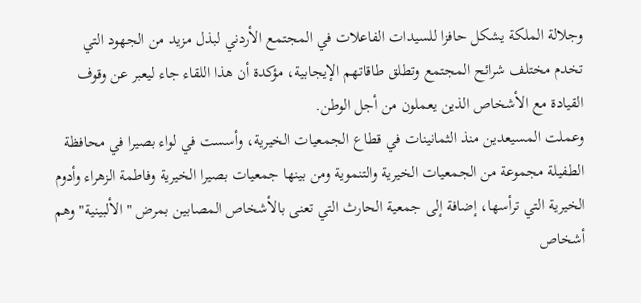وجلالة الملكة يشكل حافزا للسيدات الفاعلات في المجتمع الأردني لبذل مزيد من الجهود التي تخدم مختلف شرائح المجتمع وتطلق طاقاتهم الإيجابية، مؤكدة أن هذا اللقاء جاء ليعبر عن وقوف القيادة مع الأشخاص الذين يعملون من أجل الوطن.
وعملت المسيعدين منذ الثمانينات في قطاع الجمعيات الخيرية، وأسست في لواء بصيرا في محافظة الطفيلة مجموعة من الجمعيات الخيرية والتنموية ومن بينها جمعيات بصيرا الخيرية وفاطمة الزهراء وأدوم الخيرية التي ترأسها، إضافة إلى جمعية الحارث التي تعنى بالأشخاص المصابين بمرض " الألبينية" وهم أشخاص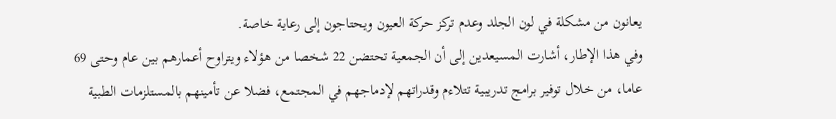يعانون من مشكلة في لون الجلد وعدم تركز حركة العيون ويحتاجون إلى رعاية خاصة.
وفي هذا الإطار، أشارت المسيعدين إلى أن الجمعية تحتضن 22 شخصا من هؤلاء ويتراوح أعمارهم بين عام وحتى 69 عاما، من خلال توفير برامج تدريبية تتلاءم وقدراتهم لإدماجهم في المجتمع، فضلا عن تأمينهم بالمستلزمات الطبية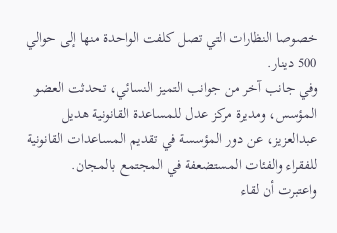خصوصا النظارات التي تصل كلفت الواحدة منها إلى حوالي 500 دينار.
وفي جانب آخر من جوانب التميز النسائي، تحدثت العضو المؤسس، ومديرة مركز عدل للمساعدة القانونية هديل عبدالعزيز، عن دور المؤسسة في تقديم المساعدات القانونية للفقراء والفئات المستضعفة في المجتمع بالمجان.
واعتبرت أن لقاء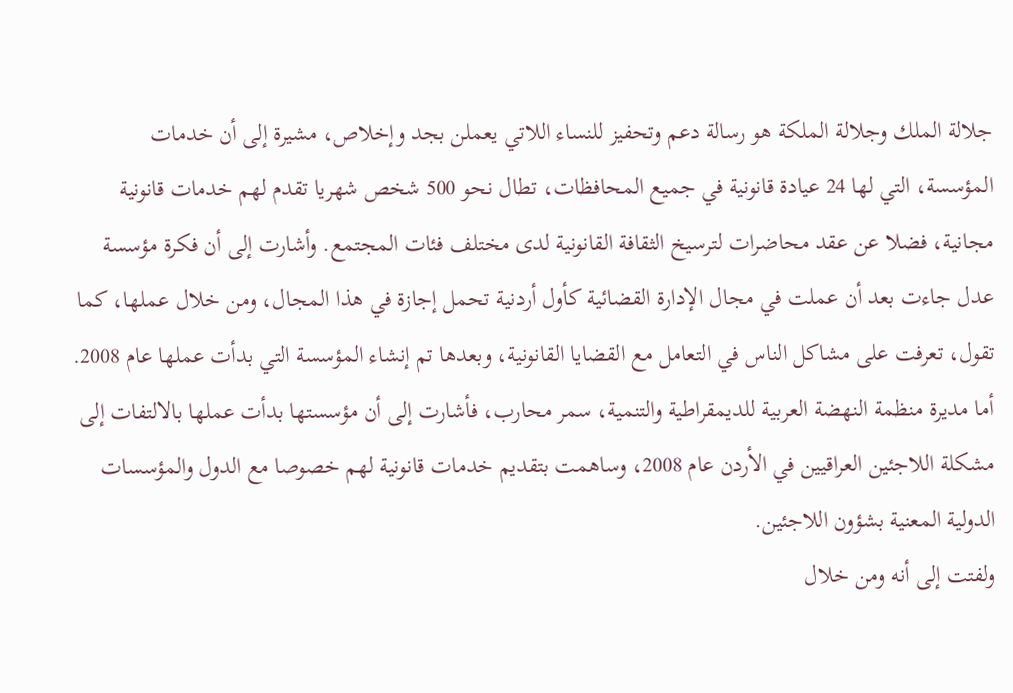جلالة الملك وجلالة الملكة هو رسالة دعم وتحفيز للنساء اللاتي يعملن بجد وإخلاص، مشيرة إلى أن خدمات المؤسسة، التي لها 24 عيادة قانونية في جميع المحافظات، تطال نحو 500 شخص شهريا تقدم لهم خدمات قانونية مجانية، فضلا عن عقد محاضرات لترسيخ الثقافة القانونية لدى مختلف فئات المجتمع. وأشارت إلى أن فكرة مؤسسة عدل جاءت بعد أن عملت في مجال الإدارة القضائية كأول أردنية تحمل إجازة في هذا المجال، ومن خلال عملها، كما تقول، تعرفت على مشاكل الناس في التعامل مع القضايا القانونية، وبعدها تم إنشاء المؤسسة التي بدأت عملها عام 2008. أما مديرة منظمة النهضة العربية للديمقراطية والتنمية، سمر محارب، فأشارت إلى أن مؤسستها بدأت عملها بالالتفات إلى مشكلة اللاجئين العراقيين في الأردن عام 2008، وساهمت بتقديم خدمات قانونية لهم خصوصا مع الدول والمؤسسات الدولية المعنية بشؤون اللاجئين.
ولفتت إلى أنه ومن خلال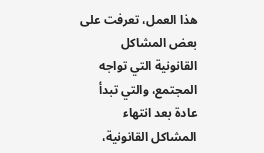هذا العمل، تعرفت على بعض المشاكل القانونية التي تواجه المجتمع، والتي تبدأ عادة بعد انتهاء المشاكل القانونية،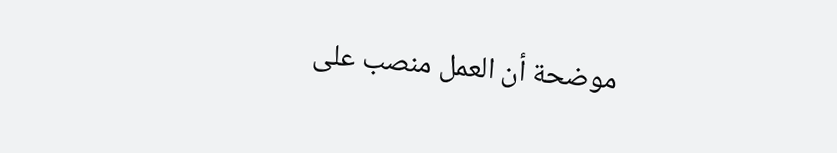موضحة أن العمل منصب على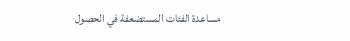مساعدة الفئات المستضعفة في الحصول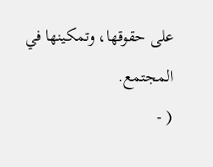على حقوقها، وتمكينها في المجتمع.
( -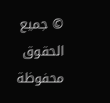© جميع الحقوق محفوظة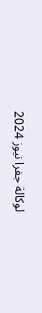لوكالة جفرا نيوز 2024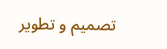تصميم و تطوير